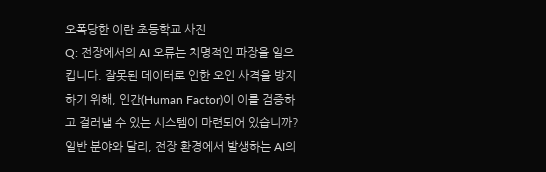오폭당한 이란 초등학교 사진
Q: 전장에서의 AI 오류는 치명적인 파장을 일으킵니다. 잘못된 데이터로 인한 오인 사격을 방지하기 위해, 인간(Human Factor)이 이를 검증하고 걸러낼 수 있는 시스템이 마련되어 있습니까? 일반 분야와 달리, 전장 환경에서 발생하는 AI의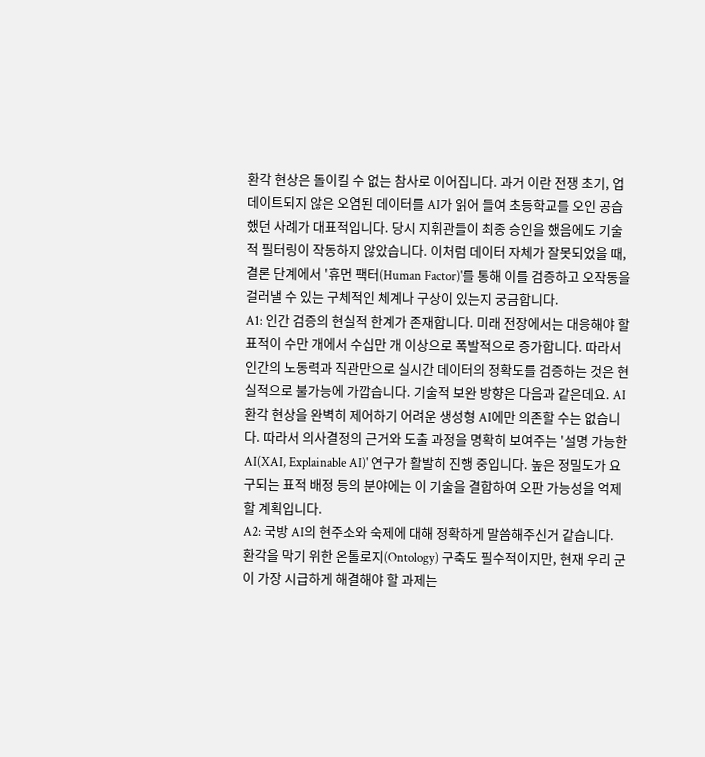환각 현상은 돌이킬 수 없는 참사로 이어집니다. 과거 이란 전쟁 초기, 업데이트되지 않은 오염된 데이터를 AI가 읽어 들여 초등학교를 오인 공습했던 사례가 대표적입니다. 당시 지휘관들이 최종 승인을 했음에도 기술적 필터링이 작동하지 않았습니다. 이처럼 데이터 자체가 잘못되었을 때, 결론 단계에서 '휴먼 팩터(Human Factor)'를 통해 이를 검증하고 오작동을 걸러낼 수 있는 구체적인 체계나 구상이 있는지 궁금합니다.
A1: 인간 검증의 현실적 한계가 존재합니다. 미래 전장에서는 대응해야 할 표적이 수만 개에서 수십만 개 이상으로 폭발적으로 증가합니다. 따라서 인간의 노동력과 직관만으로 실시간 데이터의 정확도를 검증하는 것은 현실적으로 불가능에 가깝습니다. 기술적 보완 방향은 다음과 같은데요. AI 환각 현상을 완벽히 제어하기 어려운 생성형 AI에만 의존할 수는 없습니다. 따라서 의사결정의 근거와 도출 과정을 명확히 보여주는 '설명 가능한 AI(XAI, Explainable AI)' 연구가 활발히 진행 중입니다. 높은 정밀도가 요구되는 표적 배정 등의 분야에는 이 기술을 결합하여 오판 가능성을 억제할 계획입니다.
A2: 국방 AI의 현주소와 숙제에 대해 정확하게 말씀해주신거 같습니다. 환각을 막기 위한 온톨로지(Ontology) 구축도 필수적이지만, 현재 우리 군이 가장 시급하게 해결해야 할 과제는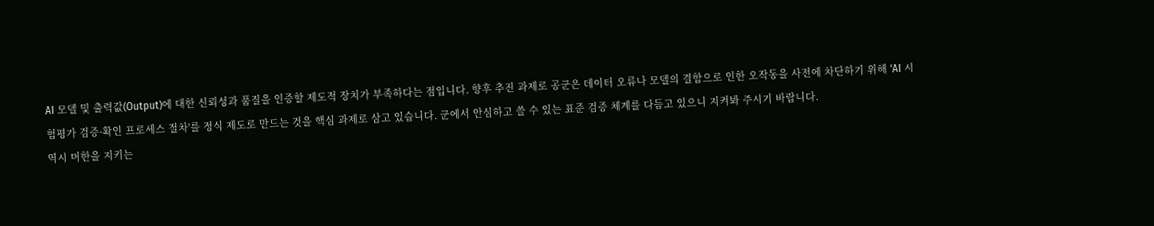AI 모델 및 출력값(Output)에 대한 신뢰성과 품질을 인증할 제도적 장치가 부족하다는 점입니다. 향후 추진 과제로 공군은 데이터 오류나 모델의 결함으로 인한 오작동을 사전에 차단하기 위해 'AI 시험평가 검증·확인 프로세스 절차'를 정식 제도로 만드는 것을 핵심 과제로 삼고 있습니다. 군에서 안심하고 쓸 수 있는 표준 검증 체계를 다듬고 있으니 지켜봐 주시기 바랍니다.
역시 머한을 지키는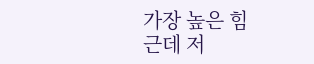가장 높은 힘
근데 저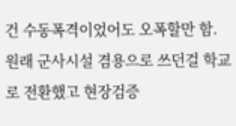건 수동폭격이었어도 오폭할만 함. 원래 군사시설 겸용으로 쓰던걸 학교로 전환했고 현장검증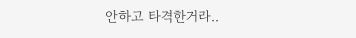안하고 타격한거라..